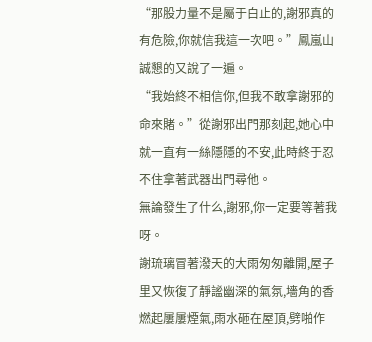“那股力量不是屬于白止的,謝邪真的有危險,你就信我這一次吧。”鳳嵐山誠懇的又說了一遍。
“我始終不相信你,但我不敢拿謝邪的命來賭。”從謝邪出門那刻起,她心中就一直有一絲隱隱的不安,此時終于忍不住拿著武器出門尋他。
無論發生了什么,謝邪,你一定要等著我呀。
謝琉璃冒著潑天的大雨匆匆離開,屋子里又恢復了靜謐幽深的氣氛,墻角的香燃起屢屢煙氣,雨水砸在屋頂,劈啪作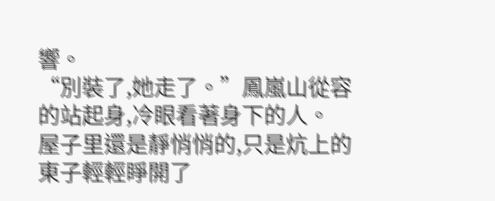響。
“別裝了,她走了。”鳳嵐山從容的站起身,冷眼看著身下的人。
屋子里還是靜悄悄的,只是炕上的東子輕輕睜開了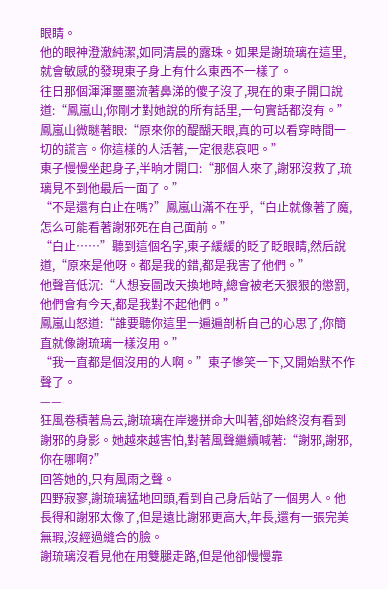眼睛。
他的眼神澄澈純潔,如同清晨的露珠。如果是謝琉璃在這里,就會敏感的發現東子身上有什么東西不一樣了。
往日那個渾渾噩噩流著鼻涕的傻子沒了,現在的東子開口說道:“鳳嵐山,你剛才對她說的所有話里,一句實話都沒有。”
鳳嵐山微瞇著眼:“原來你的醍醐天眼,真的可以看穿時間一切的謊言。你這樣的人活著,一定很悲哀吧。”
東子慢慢坐起身子,半晌才開口:“那個人來了,謝邪沒救了,琉璃見不到他最后一面了。”
“不是還有白止在嗎?”鳳嵐山滿不在乎,“白止就像著了魔,怎么可能看著謝邪死在自己面前。”
“白止……”聽到這個名字,東子緩緩的眨了眨眼睛,然后說道,“原來是他呀。都是我的錯,都是我害了他們。”
他聲音低沉:“人想妄圖改天換地時,總會被老天狠狠的懲罰,他們會有今天,都是我對不起他們。”
鳳嵐山怒道:“誰要聽你這里一遍遍剖析自己的心思了,你簡直就像謝琉璃一樣沒用。”
“我一直都是個沒用的人啊。”東子慘笑一下,又開始默不作聲了。
——
狂風卷積著烏云,謝琉璃在岸邊拼命大叫著,卻始終沒有看到謝邪的身影。她越來越害怕,對著風聲繼續喊著:“謝邪,謝邪,你在哪啊?”
回答她的,只有風雨之聲。
四野寂寥,謝琉璃猛地回頭,看到自己身后站了一個男人。他長得和謝邪太像了,但是遠比謝邪更高大,年長,還有一張完美無瑕,沒經過縫合的臉。
謝琉璃沒看見他在用雙腿走路,但是他卻慢慢靠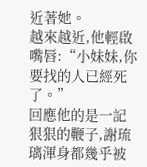近著她。
越來越近,他輕啟嘴唇:“小妹妹,你要找的人已經死了。”
回應他的是一記狠狠的鞭子,謝琉璃渾身都幾乎被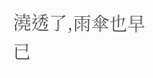澆透了,雨傘也早已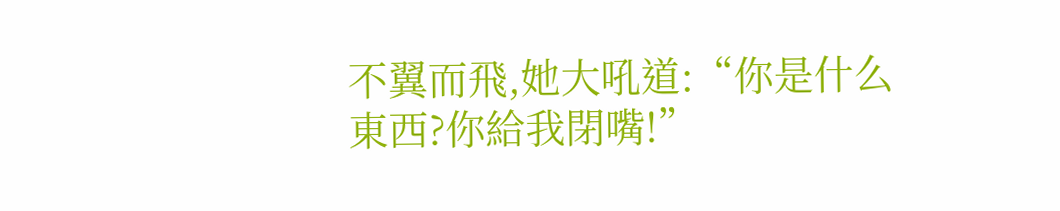不翼而飛,她大吼道:“你是什么東西?你給我閉嘴!”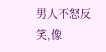男人不怒反笑,像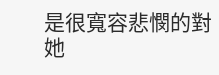是很寬容悲憫的對她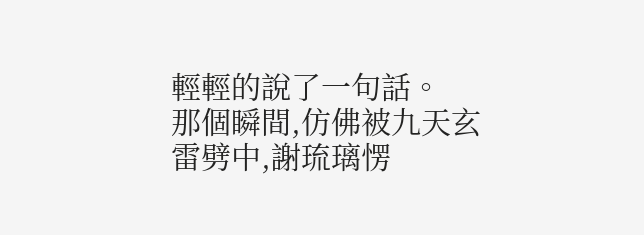輕輕的說了一句話。
那個瞬間,仿佛被九天玄雷劈中,謝琉璃愣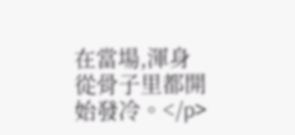在當場,渾身從骨子里都開始發冷。</p>